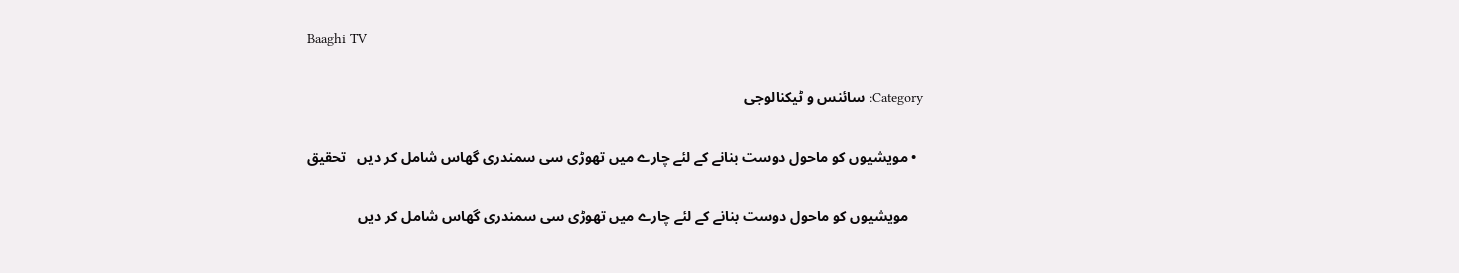Baaghi TV

Category: سائنس و ٹیکنالوجی

  • مویشیوں کو ماحول دوست بنانے کے لئے چارے میں تھوڑی سی سمندری گھاس شامل کر دیں   تحقیق

    مویشیوں کو ماحول دوست بنانے کے لئے چارے میں تھوڑی سی سمندری گھاس شامل کر دیں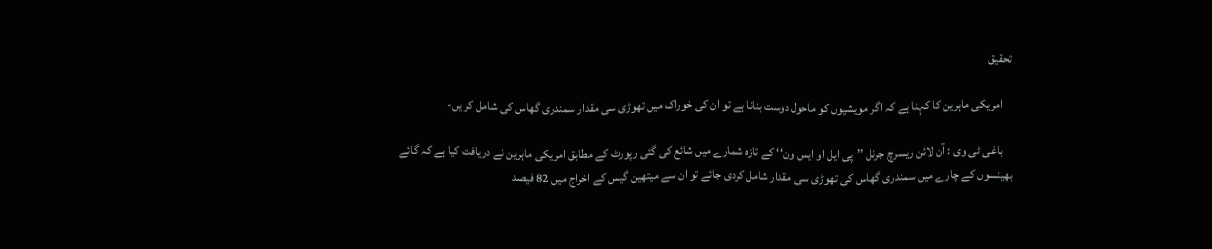تحقیق

    امریکی ماہرین کا کہنا ہے کہ اگر مویشیوں کو ماحول دوست بنانا ہے تو ان کی خوراک میں تھوڑی سی مقدار سمندری گھاس کی شامل کر یں-

    باغی ٹی وی : آن لائن ریسرچ جرنل ’’پی ایل او ایس ون‘‘ کے تازہ شمارے میں شائع کی گئی رپورٹ کے مطابق امریکی ماہرین نے دریافت کیا ہے کہ گائے بھینسوں کے چارے میں سمندری گھاس کی تھوڑی سی مقدار شامل کردی جائے تو ان سے میتھین گیس کے اخراج میں 82 فیصد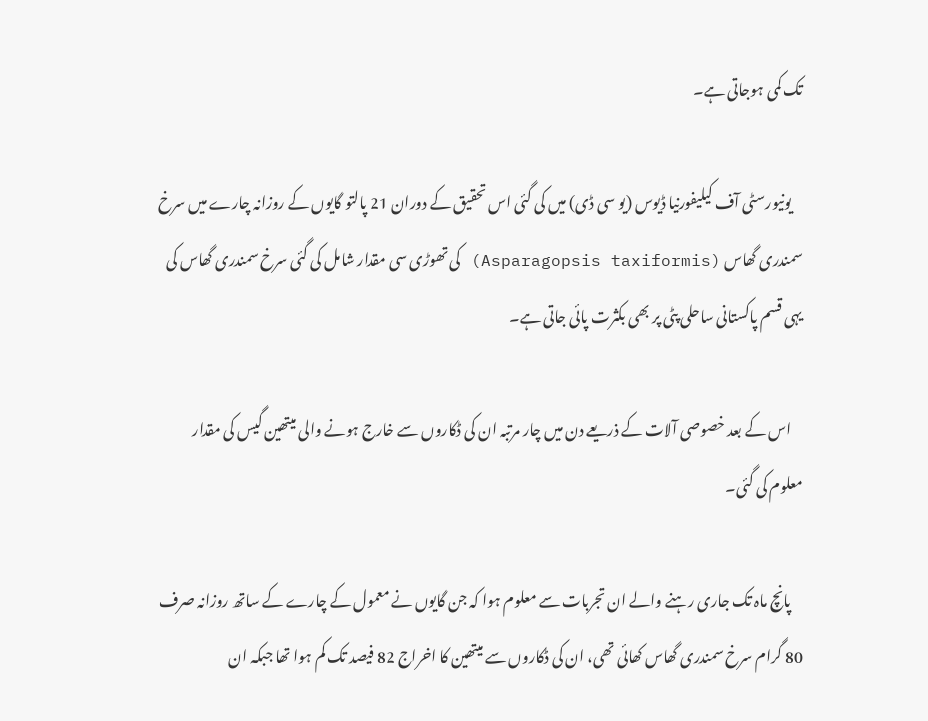تک کمی ہوجاتی ہے۔

    یونیورسٹی آف کیلیفورنیا ڈیوس (یو سی ڈی) میں کی گئی اس تحقیق کے دوران 21 پالتو گایوں کے روزانہ چارے میں سرخ سمندری گھاس (Asparagopsis taxiformis) کی تھوڑی سی مقدار شامل کی گئی سرخ سمندری گھاس کی یہی قسم پاکستانی ساحلی پٹی پر بھی بکثرت پائی جاتی ہے۔

    اس کے بعد خصوصی آلات کے ذریعے دن میں چار مرتبہ ان کی ڈکاروں سے خارج ہونے والی میتھین گیس کی مقدار معلوم کی گئی۔

    پانچ ماہ تک جاری رہنے والے ان تجربات سے معلوم ہوا کہ جن گایوں نے معمول کے چارے کے ساتھ روزانہ صرف 80 گرام سرخ سمندری گھاس کھائی تھی، ان کی ڈکاروں سے میتھین کا اخراج 82 فیصد تک کم ہوا تھا جبکہ ان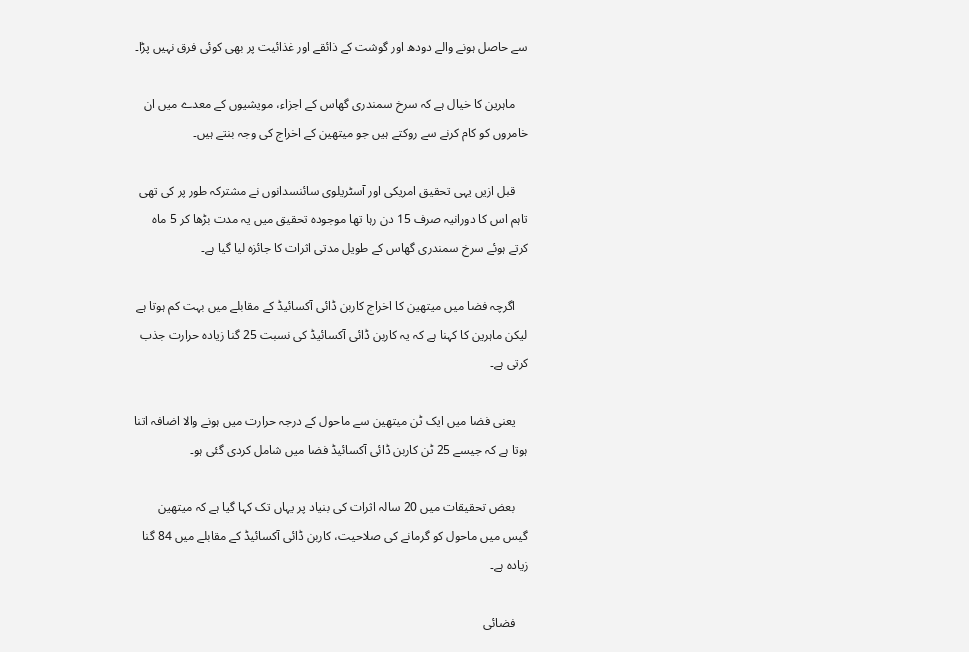سے حاصل ہونے والے دودھ اور گوشت کے ذائقے اور غذائیت پر بھی کوئی فرق نہیں پڑا۔

    ماہرین کا خیال ہے کہ سرخ سمندری گھاس کے اجزاء، مویشیوں کے معدے میں ان خامروں کو کام کرنے سے روکتے ہیں جو میتھین کے اخراج کی وجہ بنتے ہیں۔

    قبل ازیں یہی تحقیق امریکی اور آسٹریلوی سائنسدانوں نے مشترکہ طور پر کی تھی تاہم اس کا دورانیہ صرف 15 دن رہا تھا موجودہ تحقیق میں یہ مدت بڑھا کر 5 ماہ کرتے ہوئے سرخ سمندری گھاس کے طویل مدتی اثرات کا جائزہ لیا گیا ہے۔

    اگرچہ فضا میں میتھین کا اخراج کاربن ڈائی آکسائیڈ کے مقابلے میں بہت کم ہوتا ہے لیکن ماہرین کا کہنا ہے کہ یہ کاربن ڈائی آکسائیڈ کی نسبت 25 گنا زیادہ حرارت جذب کرتی ہے۔

    یعنی فضا میں ایک ٹن میتھین سے ماحول کے درجہ حرارت میں ہونے والا اضافہ اتنا ہوتا ہے کہ جیسے 25 ٹن کاربن ڈائی آکسائیڈ فضا میں شامل کردی گئی ہو۔

    بعض تحقیقات میں 20 سالہ اثرات کی بنیاد پر یہاں تک کہا گیا ہے کہ میتھین گیس میں ماحول کو گرمانے کی صلاحیت، کاربن ڈائی آکسائیڈ کے مقابلے میں 84 گنا زیادہ ہے۔

    فضائی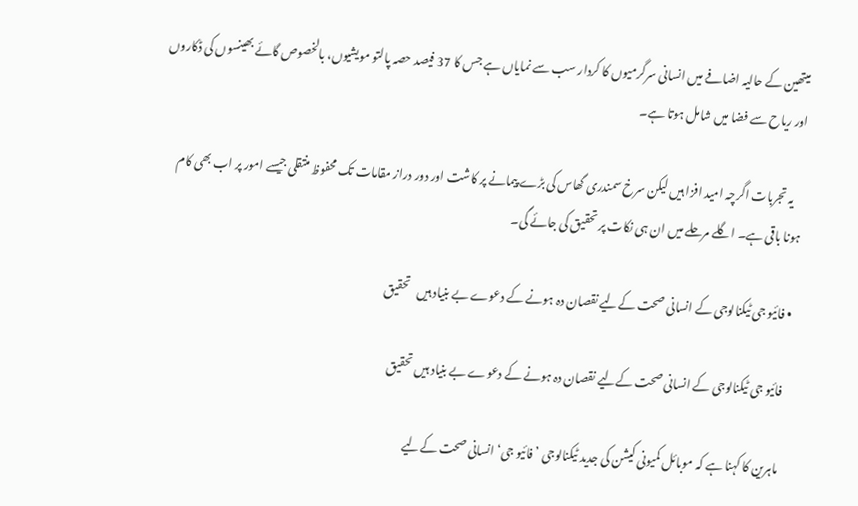میتھین کے حالیہ اضافے میں انسانی سرگرمیوں کا کردار سب سے نمایاں ہے جس کا 37 فیصد حصہ پالتو مویشیوں، بالخصوص گائے بھینسوں کی ڈکاروں اور ریاح سے فضا میں شامل ہوتا ہے۔

    یہ تجربات اگرچہ امید افزا ہیں لیکن سرخ سمندری گھاس کی بڑے پیمانے پر کاشت اور دور دراز مقامات تک محفوظ منتقلی جیسے امور پر اب بھی کام ہونا باقی ہے۔ اگلے مرحلے میں ان ہی نکات پر تحقیق کی جائے گی۔

  • فائیو جی ٹیکنالوجی کے انسانی صحت کےلیے نقصان دہ ہونے کے دعوے بے بنیاد ہیں   تحقیق

    فائیو جی ٹیکنالوجی کے انسانی صحت کےلیے نقصان دہ ہونے کے دعوے بے بنیاد ہیں تحقیق

    ماہرین کا کہنا ہے کہ موبائل کمیونی کیشن کی جدید ٹیکنالوجی ’فائیو جی‘ انسانی صحت کےلیے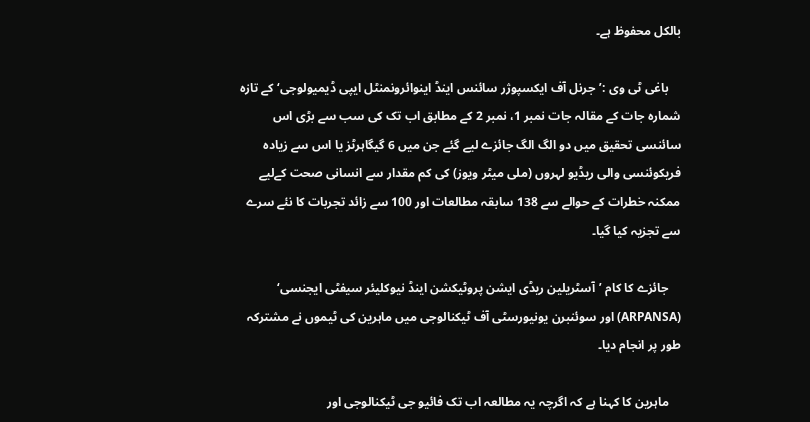بالکل محفوظ ہے۔

    باغی ٹی وی :’جرنل آف ایکسپوژر سائنس اینڈ اینوائرونمنٹل ایپی ڈیمیولوجی‘ کے تازہ شمارہ جات کے مقالہ جات نمبر 1، نمبر 2 کے مطابق اب تک کی سب سے بڑی اس سائنسی تحقیق میں دو الگ الگ جائزے لیے گئے جن میں 6 گیگاہرٹز یا اس سے زیادہ فریکوئنسی والی ریڈیو لہروں (ملی میٹر ویوز) کی کم مقدار سے انسانی صحت کےلیے ممکنہ خطرات کے حوالے سے 138 سابقہ مطالعات اور 100 سے زائد تجربات کا نئے سرے سے تجزیہ کیا گیا۔

    جائزے کا کام ’آسٹریلین ریڈی ایشن پروٹیکشن اینڈ نیوکلیئر سیفٹی ایجنسی‘ (ARPANSA) اور سوئنبرن یونیورسٹی آف ٹیکنالوجی میں ماہرین کی ٹیموں نے مشترکہ طور پر انجام دیا۔

    ماہرین کا کہنا ہے کہ اگرچہ یہ مطالعہ اب تک فائیو جی ٹیکنالوجی اور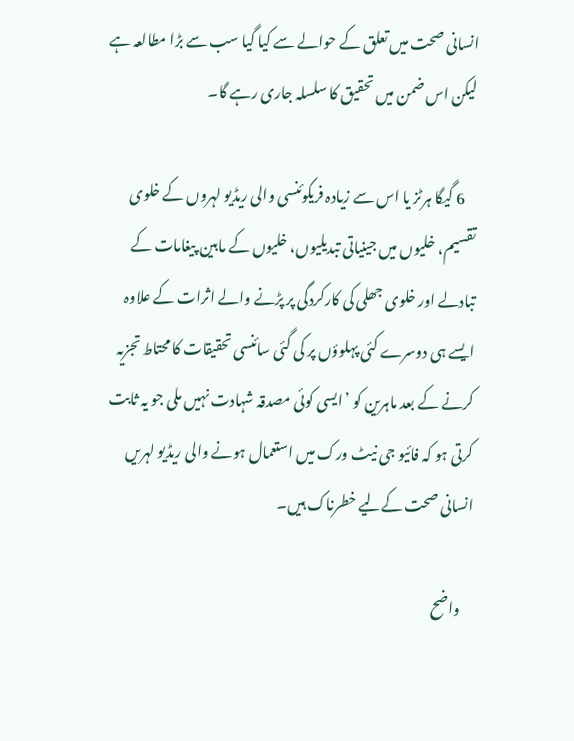انسانی صحت میں تعلق کے حوالے سے کیا گیا سب سے بڑا مطالعہ ہے لیکن اس ضمن میں تحقیق کا سلسلہ جاری رہے گا۔

    6 گیگا ہرٹز یا اس سے زیادہ فریکوئنسی والی ریڈیو لہروں کے خلوی تقسیم، خلیوں میں جینیاتی تبدیلیوں، خلیوں کے مابین پیغامات کے تبادلے اور خلوی جھلی کی کارکردگی پر پڑنے والے اثرات کے علاوہ ایسے ہی دوسرے کئی پہلوؤں پر کی گئی سائنسی تحقیقات کا محتاط تجزیہ کرنے کے بعد ماہرین کو ’ایسی کوئی مصدقہ شہادت نہیں ملی جو یہ ثابت کرتی ہو کہ فائیو جی نیٹ ورک میں استعمال ہونے والی ریڈیو لہریں انسانی صحت کےلیے خطرناک ہیں۔

    واضح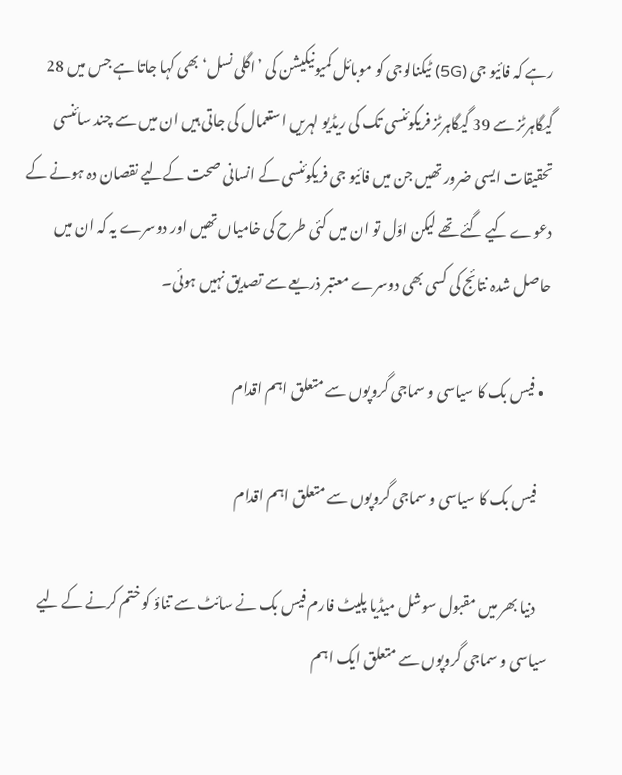رہے کہ فائیو جی (5G) ٹیکنالوجی کو موبائل کمیونیکیشن کی ’اگلی نسل‘ بھی کہا جاتا ہے جس میں 28 گیگاہرٹز سے 39 گیگاہرٹز فریکوئنسی تک کی ریڈیو لہریں استعمال کی جاتی ہیں ان میں سے چند سائنسی تحقیقات ایسی ضرور تھیں جن میں فائیو جی فریکوئنسی کے انسانی صحت کےلیے نقصان دہ ہونے کے دعوے کیے گئے تھے لیکن اوّل تو ان میں کئی طرح کی خامیاں تھیں اور دوسرے یہ کہ ان میں حاصل شدہ نتائج کی کسی بھی دوسرے معتبر ذریعے سے تصدیق نہیں ہوئی۔

  • فیس بک کا سیاسی و سماجی گروپوں سے متعلق اہم اقدام

    فیس بک کا سیاسی و سماجی گروپوں سے متعلق اہم اقدام

    دنیا بھر میں مقبول سوشل میڈیا پلیٹ فارم فیس بک نے سائٹ سے تناؤ کو ختم کرنے کے لیے سیاسی و سماجی گروپوں سے متعلق ایک اہم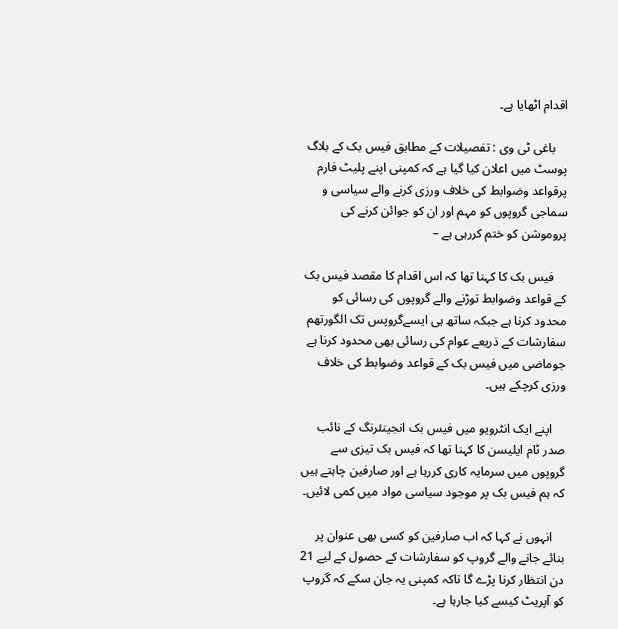اقدام اٹھایا ہے۔

    باغی ٹی وی : تفصیلات کے مطابق فیس بک کے بلاگ پوسٹ میں اعلان کیا گیا ہے کہ کمپنی اپنے پلیٹ فارم پرقواعد وضوابط کی خلاف ورزی کرنے والے سیاسی و سماجی گروپوں کو مہم اور ان کو جوائن کرنے کی پروموشن کو ختم کررہی ہے –

    فیس بک کا کہنا تھا کہ اس اقدام کا مقصد فیس بک کے قواعد وضوابط توڑنے والے گروپوں کی رسائی کو محدود کرنا ہے جبکہ ساتھ ہی ایسےگروپس تک الگورتھم سفارشات کے ذریعے عوام کی رسائی بھی محدود کرنا ہے جوماضی میں فیس بک کے قواعد وضوابط کی خلاف ورزی کرچکے ہیں۔

    اپنے ایک انٹرویو میں فیس بک انجینئرنگ کے نائب صدر ٹام ایلیسن کا کہنا تھا کہ فیس بک تیزی سے گروپوں میں سرمایہ کاری کررہا ہے اور صارفین چاہتے ہیں کہ ہم فیس بک پر موجود سیاسی مواد میں کمی لائیں۔

    انہوں نے کہا کہ اب صارفین کو کسی بھی عنوان پر بنائے جانے والے گروپ کو سفارشات کے حصول کے لیے 21 دن انتظار کرنا پڑے گا تاکہ کمپنی یہ جان سکے کہ گروپ کو آپریٹ کیسے کیا جارہا ہے۔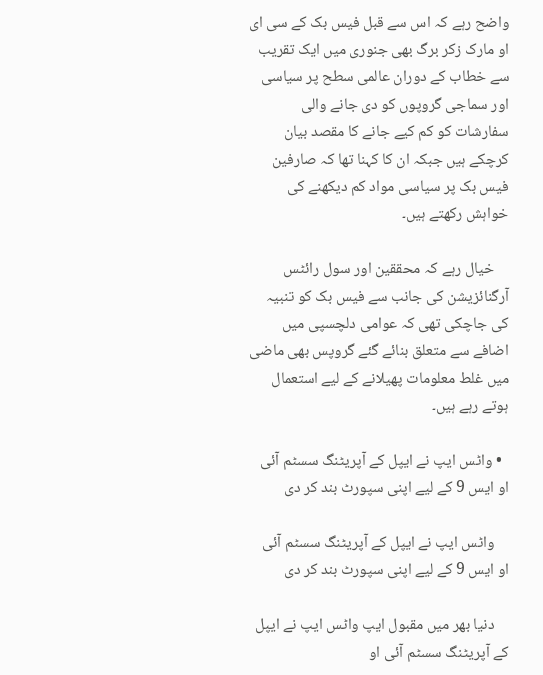واضح رہے کہ اس سے قبل فیس بک کے سی ای او مارک زکر برگ بھی جنوری میں ایک تقریب سے خطاب کے دوران عالمی سطح پر سیاسی اور سماجی گروپوں کو دی جانے والی سفارشات کو کم کیے جانے کا مقصد بیان کرچکے ہیں جبکہ ان کا کہنا تھا کہ صارفین فیس بک پر سیاسی مواد کم دیکھنے کی خواہش رکھتے ہیں۔

    خیال رہے کہ محققین اور سول رائٹس آرگنائزیشن کی جانب سے فیس بک کو تنبیہ کی جاچکی تھی کہ عوامی دلچسپی میں اضافے سے متعلق بنائے گئے گروپس بھی ماضی میں غلط معلومات پھیلانے کے لیے استعمال ہوتے رہے ہیں۔

  • واٹس ایپ نے ایپل کے آپریٹنگ سسٹم آئی او ایس 9 کے لیے اپنی سپورٹ بند کر دی

    واٹس ایپ نے ایپل کے آپریٹنگ سسٹم آئی او ایس 9 کے لیے اپنی سپورٹ بند کر دی

    دنیا بھر میں مقبول ایپ واٹس ایپ نے ایپل کے آپریٹنگ سسٹم آئی او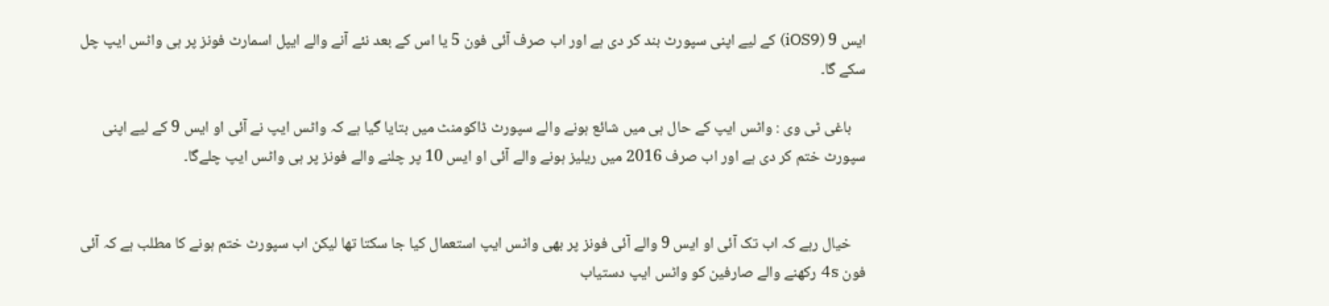ایس 9 (iOS9) کے لیے اپنی سپورٹ بند کر دی ہے اور اب صرف آئی فون 5 یا اس کے بعد نئے آنے والے ایپل اسمارٹ فونز پر ہی واٹس ایپ چل سکے گا۔

    باغی ٹی وی : واٹس ایپ کے حال ہی میں شائع ہونے والے سپورٹ ڈاکومنٹ میں بتایا گیا ہے کہ واٹس ایپ نے آئی او ایس 9 کے لیے اپنی سپورٹ ختم کر دی ہے اور اب صرف 2016 میں ریلیز ہونے والے آئی او ایس 10 پر چلنے والے فونز پر ہی واٹس ایپ چلےگا۔


    خیال رہے کہ اب تک آئی او ایس 9 والے آئی فونز پر بھی واٹس ایپ استعمال کیا جا سکتا تھا لیکن اب سپورٹ ختم ہونے کا مطلب ہے کہ آئی فون 4s رکھنے والے صارفین کو واٹس ایپ دستیاب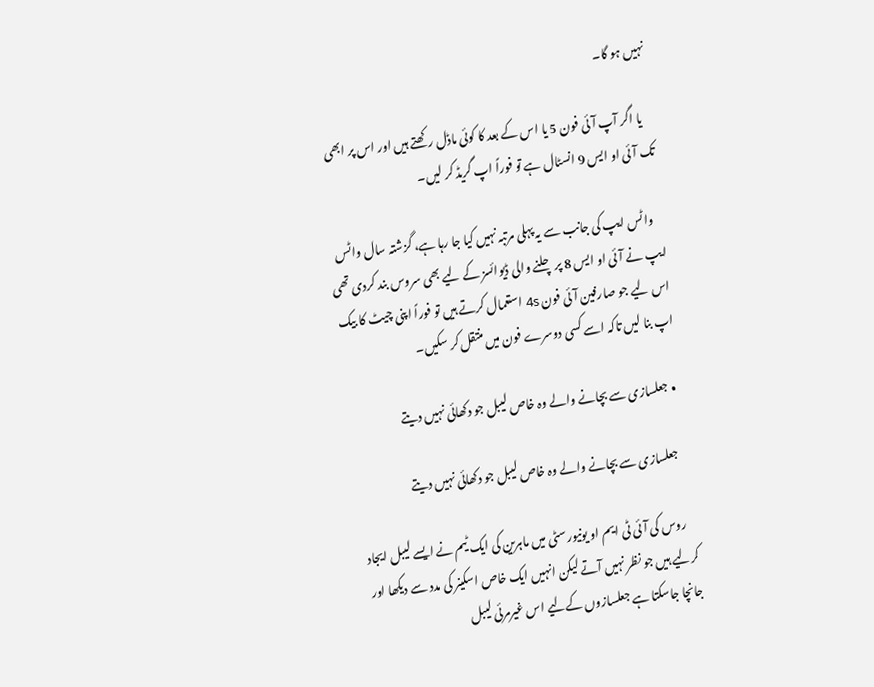نہیں ہو گا۔

    یا اگر آپ آئی فون 5 یا اس کے بعد کا کوئی ماڈل رکھتے ہیں اور اس پر ابھی تک آئی او ایس 9 انسٹال ہے تو فوراً اپ گریڈ کر لیں۔

    واٹس ایپ کی جانب سے یہ پہلی مرتبہ نہیں کیا جا رہا ہے، گزشتہ سال واٹس ایپ نے آئی او ایس 8 پر چلنے والی ڈیوائسز کے لیے بھی سروس بند کردی تھی اس لیے جو صارفین آئی فون 4s استعمال کرتے ہیں تو فوراً اپنی چیٹ کا بیک اپ بنا لیں تاکہ اسے کسی دوسرے فون میں منتقل کر سکیں۔

  • جعلسازی سے بچانے والے وہ خاص لیبل جو دکھائی نہیں دیتے

    جعلسازی سے بچانے والے وہ خاص لیبل جو دکھائی نہیں دیتے

    روس کی آئی ٹی ایم او یونیورسٹی میں ماہرین کی ایک ٹیم نے ایسے لیبل ایجاد کرلیے ہیں جو نظر نہیں آتے لیکن انہیں ایک خاص اسکینر کی مدد سے دیکھا اور جانچا جاسکتا ہے جعلسازوں کےلیے اس غیرمرئی لیبل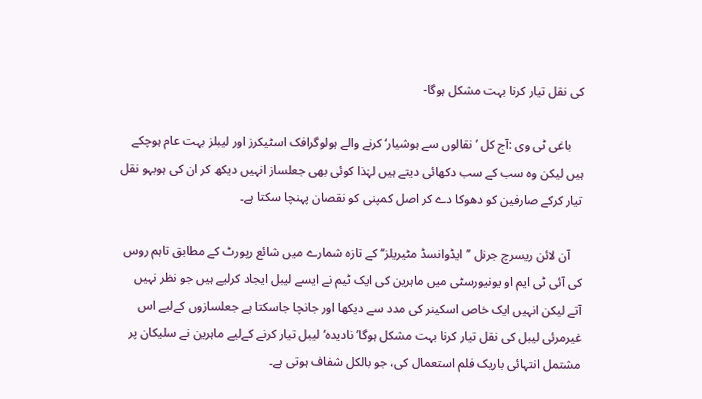کی نقل تیار کرنا بہت مشکل ہوگا-

    باغی ٹی وی :آج کل ’نقالوں سے ہوشیار‘ کرنے والے ہولوگرافک اسٹیکرز اور لیبلز بہت عام ہوچکے ہیں لیکن وہ سب کے سب دکھائی دیتے ہیں لہٰذا کوئی بھی جعلساز انہیں دیکھ کر ان کی ہوبہو نقل تیار کرکے صارفین کو دھوکا دے کر اصل کمپنی کو نقصان پہنچا سکتا ہے۔

    آن لائن ریسرچ جرنل ’’ایڈوانسڈ مٹیریلز‘‘ کے تازہ شمارے میں شائع رپورٹ کے مطابق تاہم روس کی آئی ٹی ایم او یونیورسٹی میں ماہرین کی ایک ٹیم نے ایسے لیبل ایجاد کرلیے ہیں جو نظر نہیں آتے لیکن انہیں ایک خاص اسکینر کی مدد سے دیکھا اور جانچا جاسکتا ہے جعلسازوں کےلیے اس غیرمرئی لیبل کی نقل تیار کرنا بہت مشکل ہوگا’نادیدہ‘ لیبل تیار کرنے کےلیے ماہرین نے سلیکان پر مشتمل انتہائی باریک فلم استعمال کی، جو بالکل شفاف ہوتی ہے۔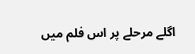اگلے مرحلے پر اس فلم میں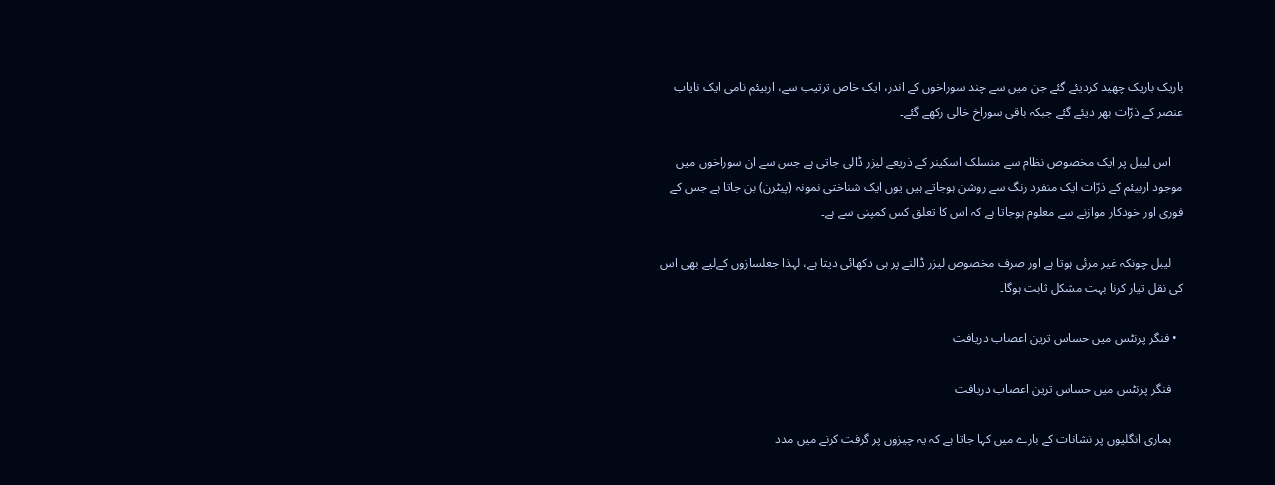باریک باریک چھید کردیئے گئے جن میں سے چند سوراخوں کے اندر، ایک خاص ترتیب سے، اربیئم نامی ایک نایاب عنصر کے ذرّات بھر دیئے گئے جبکہ باقی سوراخ خالی رکھے گئے۔

    اس لیبل پر ایک مخصوص نظام سے منسلک اسکینر کے ذریعے لیزر ڈالی جاتی ہے جس سے ان سوراخوں میں موجود اربیئم کے ذرّات ایک منفرد رنگ سے روشن ہوجاتے ہیں یوں ایک شناختی نمونہ (پیٹرن) بن جاتا ہے جس کے فوری اور خودکار موازنے سے معلوم ہوجاتا ہے کہ اس کا تعلق کس کمپنی سے ہے۔

    لیبل چونکہ غیر مرئی ہوتا ہے اور صرف مخصوص لیزر ڈالنے پر ہی دکھائی دیتا ہے، لہذا جعلسازوں کےلیے بھی اس کی نقل تیار کرنا بہت مشکل ثابت ہوگا۔

  • فنگر پرنٹس میں حساس ترین اعصاب دریافت

    فنگر پرنٹس میں حساس ترین اعصاب دریافت

    ہماری انگلیوں پر نشانات کے بارے میں کہا جاتا ہے کہ یہ چیزوں پر گرفت کرنے میں مدد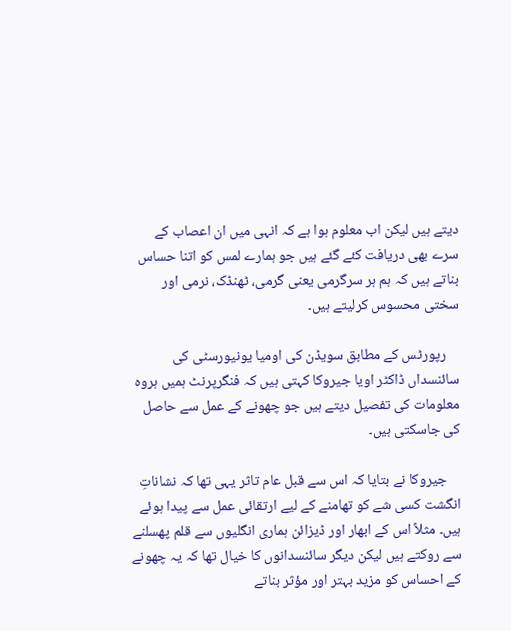دیتے ہیں لیکن اب معلوم ہوا ہے کہ انہی میں ان اعصاب کے سرے بھی دریافت کئے گئے ہیں جو ہمارے لمس کو اتنا حساس بناتے ہیں کہ ہم ہر سرگرمی یعنی گرمی، ٹھنڈک، نرمی اور سختی محسوس کرلیتے ہیں۔

    رپورٹس کے مطابق سویڈن کی اومیا یونیورسٹی کی سائنسداں ڈاکٹر اویا جیروکا کہتی ہیں کہ فنگرپرنٹ ہمیں ہروہ معلومات کی تفصیل دیتے ہیں جو چھونے کے عمل سے حاصل کی جاسکتی ہیں۔

    جیروکا نے بتایا کہ اس سے قبل عام تاثر یہی تھا کہ نشاناتِ انگشت کسی شے کو تھامنے کے لیے ارتقائی عمل سے پیدا ہوئے ہیں۔ مثلاً اس کے ابھار اور ڈیزائن ہماری انگلیوں سے قلم پھسلنے سے روکتے ہیں لیکن دیگر سائنسدانوں کا خیال تھا کہ یہ چھونے کے احساس کو مزید بہتر اور مؤثر بناتے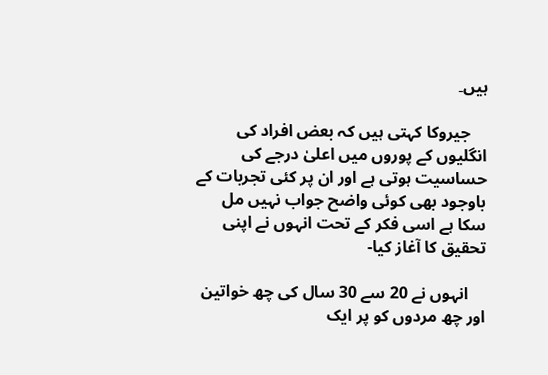ہیں۔

    جیروکا کہتی ہیں کہ بعض افراد کی انگلیوں کے پوروں میں اعلیٰ درجے کی حساسیت ہوتی ہے اور ان پر کئی تجربات کے باوجود بھی کوئی واضح جواب نہیں مل سکا ہے اسی فکر کے تحت انہوں نے اپنی تحقیق کا آغاز کیا-

    انہوں نے 20 سے 30 سال کی چھ خواتین اور چھ مردوں کو پر ایک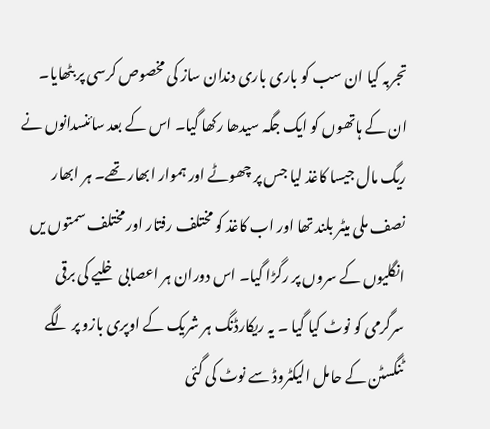تجربہ کیا ان سب کو باری باری دندان ساز کی مخصوص کرسی پر بٹھایا۔ ان کے ہاتھوں کو ایک جگہ سیدھا رکھا گیا۔ اس کے بعد سائنسدانوں نے ریگ مال جیسا کاغذ لیا جس پر چھوٹے اور ہموار ابھار تھے۔ ہر ابھار نصف ملی میٹر بلند تھا اور اب کاغذ کو مختلف رفتار اور مختلف سمتوں یں انگلیوں کے سروں پر رگڑا گیا۔ اس دوران ہر اعصابی خلیے کی برقی سرگرمی کو نوٹ کیا گیا ۔ یہ ریکارڈنگ ہر شریک کے اوپری بازو پر لگے ٹنگسٹن کے حامل الیکٹروڈ سے نوٹ کی گئی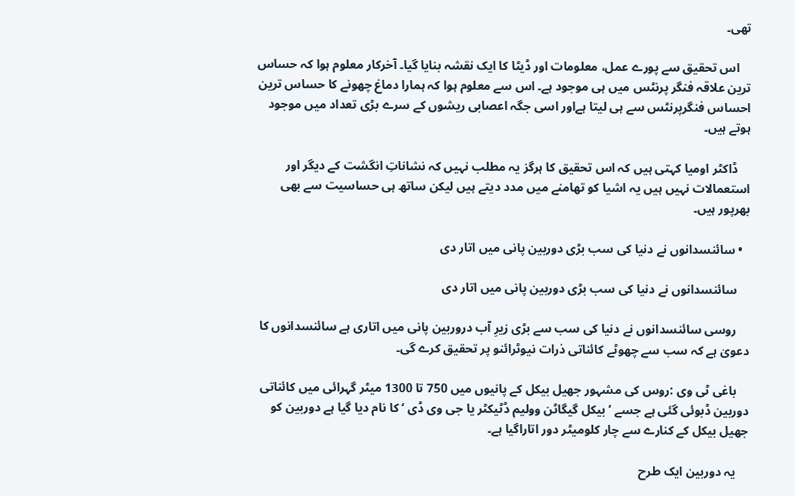تھی۔

    اس تحقیق سے پورے عمل، معلومات اور ڈیٹا کا ایک نقشہ بنایا گیا۔ آخرکار معلوم ہوا کہ حساس ترین علاقہ فنگر پرنٹس میں ہی موجود ہے۔ اس سے معلوم ہوا کہ ہمارا دماغ چھونے کا حساس ترین احساس فنگرپرنٹس سے ہی لیتا ہےاور اسی جگہ اعصابی ریشوں کے سرے بڑی تعداد میں موجود ہوتے ہیں۔

    ڈاکٹر اومیا کہتی ہیں کہ اس تحقیق کا ہرگز یہ مطلب نہیں کہ نشاناتِ انگشت کے دیگر اور استعمالات نہیں ہیں یہ اشیا کو تھامنے میں مدد دیتے ہیں لیکن ساتھ ہی حساسیت سے بھی بھرپور ہیں۔

  • سائنسدانوں نے دنیا کی سب بڑی دوربین پانی میں اتار دی

    سائنسدانوں نے دنیا کی سب بڑی دوربین پانی میں اتار دی

    روسی سائنسدانوں نے دنیا کی سب سے بڑی زیرِ آب دروربین پانی میں اتاری ہے سائنسدانوں کا دعویٰ ہے کہ سب سے چھوٹے کائناتی ذرات نیوٹرائنو پر تحقیق کرے گی۔

    باغی ٹی وی :روس کی مشہور جھیل بیکل کے پانیوں میں 750 تا 1300 میٹر گہرائی میں کائناتی دوربین ڈبوئی گئی ہے جسے ’بیکل گیگاٹن وولیم ڈٹیکٹر یا جی وی ڈی ‘ کا نام دیا گیا ہے دوربین کو جھیل بیکل کے کنارے سے چار کلومیٹر دور اتاراگیا ہے۔

    یہ دوربین ایک طرح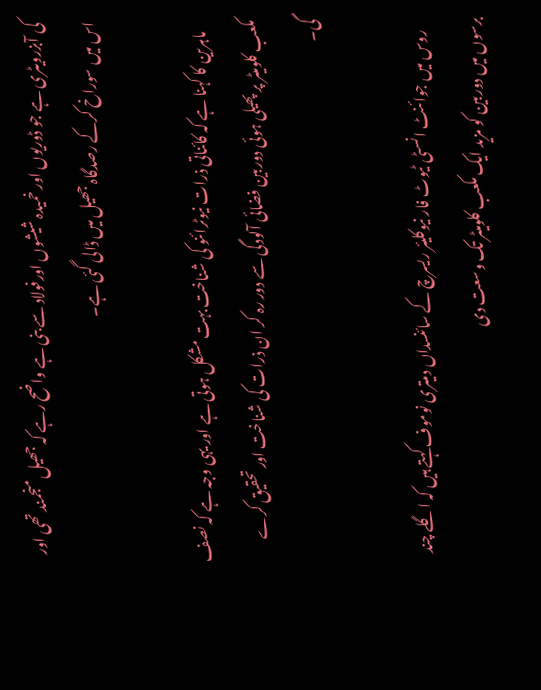کی آبزرویٹری ہے جو ڈوریوں اور خمیدہ شیشوں اورفولاد سے بنی ہے واضح رہے کہ جھیل منجمند تھی اور اس میں سوراخ کرکے رصدگاہ جھیل میں ڈالی گئی ہے۔

    ماہرین کا کہنا ہے کہ کائناتی ذرات نیوٹرائنو کی شناخت بہت مشکل ہوتی ہے اور یہی وجہ ہے کہ نصف مکعب کلومیٹر پر پھیلی ہوئی دوربین فضائی آلودگی سے دور رہ کر ان ذرات کی شناخت اور تحقیق کرے گی۔

    روس میں جوائنٹ انسٹی ٹیوٹ فار نیوکلیئر ریسرچ کے سائنسداں دمیتری نوموف کہتے ہیں کہ اگلے چند برسوں میں دوربین کو مزید ایک مکعب کلومیٹر تک وسعت دی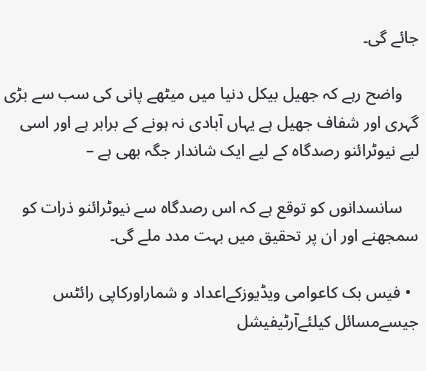جائے گی۔

    واضح رہے کہ جھیل بیکل دنیا میں میٹھے پانی کی سب سے بڑی گہری اور شفاف جھیل ہے یہاں آبادی نہ ہونے کے برابر ہے اور اسی لیے نیوٹرائنو رصدگاہ کے لیے ایک شاندار جگہ بھی ہے –

    سانسدانوں کو توقع ہے کہ اس رصدگاہ سے نیوٹرائنو ذرات کو سمجھنے اور ان پر تحقیق میں بہت مدد ملے گی۔

  • فیس بک کاعوامی ویڈیوزکےاعداد و شماراورکاپی رائٹس جیسےمسائل کیلئےآرٹیفیشل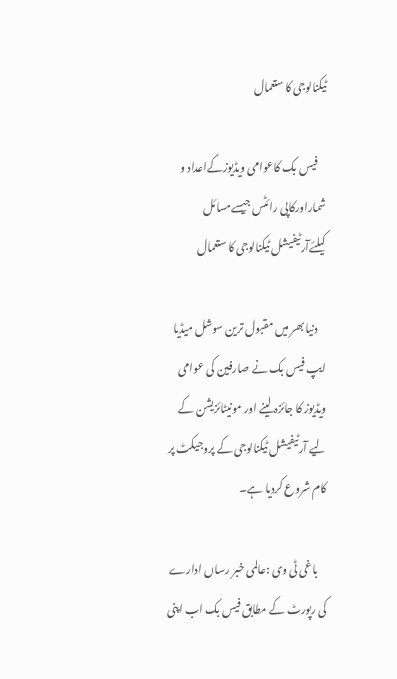ٹیکنالوجی کا ستعمال

    فیس بک کاعوامی ویڈیوزکےاعداد و شماراورکاپی رائٹس جیسےمسائل کیلئےآرٹیفیشل ٹیکنالوجی کا ستعمال

    دنیا بھر میں مقبول ترین سوشل میڈیا ایپ فیس بک نے صارفین کی عوامی ویڈیوز کا جائزہ لینے اور مونیٹائزیشن کے لیے آرٹیفیشل ٹیکنالوجی کے پروجیکٹ پر کام شروع کردیا ہے۔

    باغی ٹی وی :عالمی خبر رساں ادارے کی رپورٹ کے مطابق فیس بک اب اپنی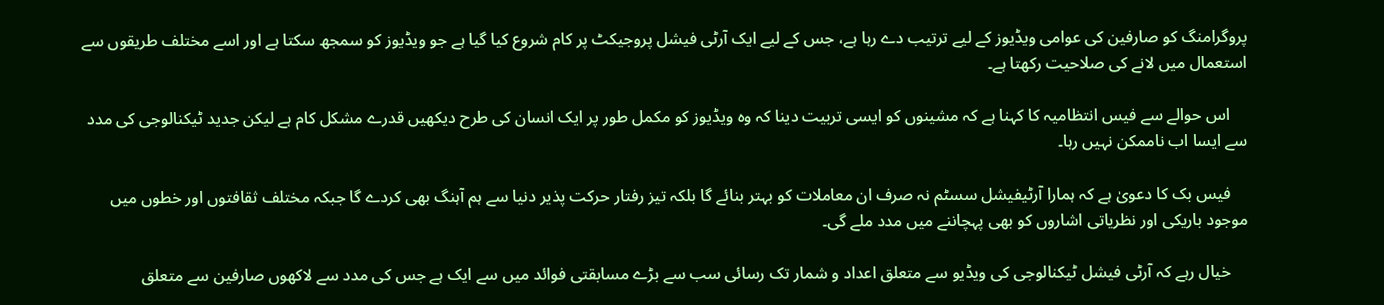پروگرامنگ کو صارفین کی عوامی ویڈیوز کے لیے ترتیب دے رہا ہے، جس کے لیے ایک آرٹی فیشل پروجیکٹ پر کام شروع کیا گیا ہے جو ویڈیوز کو سمجھ سکتا ہے اور اسے مختلف طریقوں سے استعمال میں لانے کی صلاحیت رکھتا ہے۔

    اس حوالے سے فیس انتظامیہ کا کہنا ہے کہ مشینوں کو ایسی تربیت دینا کہ وہ ویڈیوز کو مکمل طور پر ایک انسان کی طرح دیکھیں قدرے مشکل کام ہے لیکن جدید ٹیکنالوجی کی مدد سے ایسا اب ناممکن نہیں رہا۔

    فیس بک کا دعویٰ ہے کہ ہمارا آرٹیفیشل سسٹم نہ صرف ان معاملات کو بہتر بنائے گا بلکہ تیز رفتار حرکت پذیر دنیا سے ہم آہنگ بھی کردے گا جبکہ مختلف ثقافتوں اور خطوں میں موجود باریکی اور نظریاتی اشاروں کو بھی پہچاننے میں مدد ملے گی۔

    خیال رہے کہ آرٹی فیشل ٹیکنالوجی کی ویڈیو سے متعلق اعداد و شمار تک رسائی سب سے بڑے مسابقتی فوائد میں سے ایک ہے جس کی مدد سے لاکھوں صارفین سے متعلق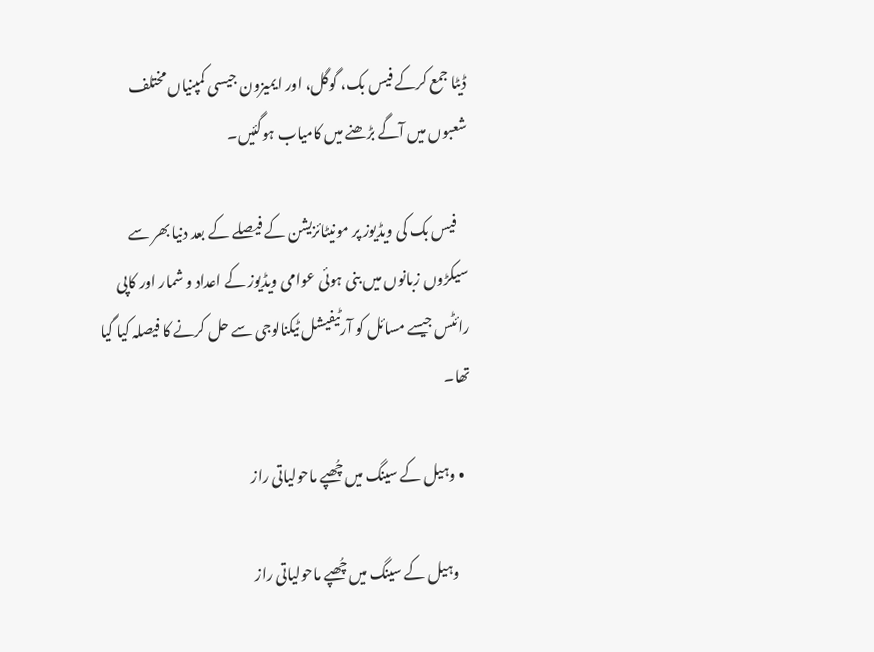ڈیٹا جمع کرکے فیس بک، گوگل، اور ایمیزون جیسی کمپنیاں مختلف شعبوں میں آگے بڑھنے میں کامیاب ہوگئیں۔

    فیس بک کی ویڈیوز پر مونیٹائزیشن کے فیصلے کے بعد دنیا بھر سے سیکڑوں زبانوں میں بنی ہوئی عوامی ویڈیوز کے اعداد و شمار اور کاپی رائٹس جیسے مسائل کو آرٹیفیشل ٹیکنالوجی سے حل کرنے کا فیصلہ کیا گیا تھا۔

  • وہیل کے سینگ میں چُھپے ماحولیاتی راز

    وہیل کے سینگ میں چُھپے ماحولیاتی راز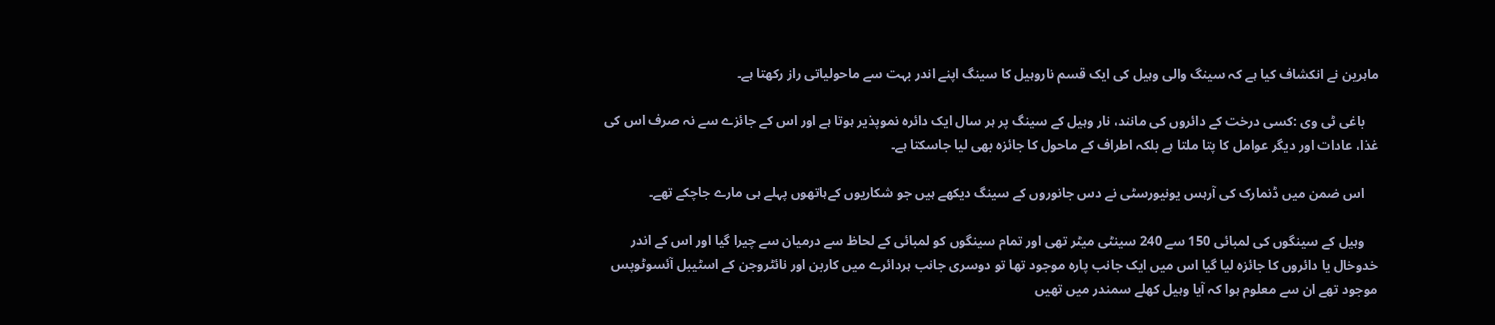ماہرین نے انکشاف کیا ہے کہ سینگ والی وہیل کی ایک قسم ناروہیل کا سینگ اپنے اندر بہت سے ماحولیاتی راز رکھتا ہے۔

    باغی ٹی وی :کسی درخت کے دائروں کی مانند، نار وہیل کے سینگ پر ہر سال ایک دائرہ نموپذیر ہوتا ہے اور اس کے جائزے سے نہ صرف اس کی غذا، عادات اور دیگر عوامل کا پتا ملتا ہے بلکہ اطراف کے ماحول کا جائزہ بھی لیا جاسکتا ہے۔

    اس ضمن میں ڈنمارک کی آرہس یونیورسٹی نے دس جانوروں کے سینگ دیکھے ہیں جو شکاریوں کےہاتھوں پہلے ہی مارے جاچکے تھے۔

    وہیل کے سینگوں کی لمبائی 150 سے 240 سینٹی میٹر تھی اور تمام سینگوں کو لمبائی کے لحاظ سے درمیان سے چیرا گیا اور اس کے اندر خدوخال یا دائروں کا جائزہ لیا گیا اس میں ایک جانب پارہ موجود تھا تو دوسری جانب ہردائرے میں کاربن اور نائٹروجن کے اسٹیبل آئسوٹوپس موجود تھے ان سے معلوم ہوا کہ آیا وہیل کھلے سمندر میں تھیں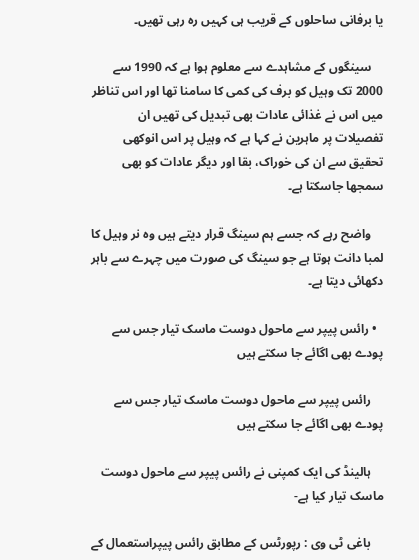یا برفانی ساحلوں کے قریب ہی کہیں رہ رہی تھیں۔

    سینگوں کے مشاہدے سے معلوم ہوا ہے کہ 1990 سے 2000 تک وہیل کو برف کی کمی کا سامنا تھا اور اس تناظر میں اس نے غذائی عادات بھی تبدیل کی تھیں ان تفصیلات پر ماہرین نے کہا ہے کہ وہیل پر اس انوکھی تحقیق سے ان کی خوراک، بقا اور دیگر عادات کو بھی سمجھا جاسکتا ہے۔

    واضح رہے کہ جسے ہم سینگ قرار دیتے ہیں وہ نر وہیل کا لمبا دانت ہوتا ہے جو سینگ کی صورت میں چہرے سے باہر دکھائی دیتا ہے۔

  • رائس پیپر سے ماحول دوست ماسک تیار جس سے پودے بھی اگائے جا سکتے ہیں

    رائس پیپر سے ماحول دوست ماسک تیار جس سے پودے بھی اگائے جا سکتے ہیں

    ہالینڈ کی ایک کمپنی نے رائس پیپر سے ماحول دوست ماسک تیار کیا ہے-

    باغی ٹی وی : رپورٹس کے مطابق رائس پیپراستعمال کے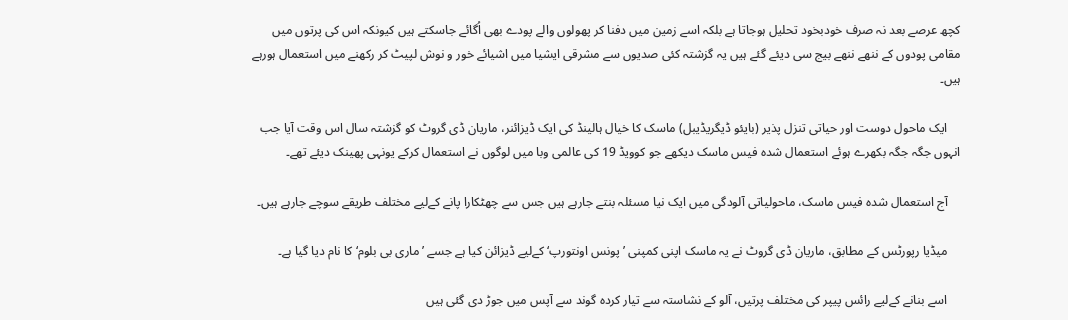کچھ عرصے بعد نہ صرف خودبخود تحلیل ہوجاتا ہے بلکہ اسے زمین میں دفنا کر پھولوں والے پودے بھی اُگائے جاسکتے ہیں کیونکہ اس کی پرتوں میں مقامی پودوں کے ننھے ننھے بیج سی دیئے گئے ہیں یہ گزشتہ کئی صدیوں سے مشرقی ایشیا میں اشیائے خور و نوش لپیٹ کر رکھنے میں استعمال ہورہے ہیں۔

    ایک ماحول دوست اور حیاتی تنزل پذیر (بایئو ڈیگریڈیبل) ماسک کا خیال ہالینڈ کی ایک ڈیزائنر، ماریان ڈی گروٹ کو گزشتہ سال اس وقت آیا جب انہوں جگہ جگہ بکھرے ہوئے استعمال شدہ فیس ماسک دیکھے جو کوویڈ 19 کی عالمی وبا میں لوگوں نے استعمال کرکے یونہی پھینک دیئے تھے۔

    آج استعمال شدہ فیس ماسک، ماحولیاتی آلودگی میں ایک نیا مسئلہ بنتے جارہے ہیں جس سے چھٹکارا پانے کےلیے مختلف طریقے سوچے جارہے ہیں۔

    میڈیا رپورٹس کے مطابق، ماریان ڈی گروٹ نے یہ ماسک اپنی کمپنی ’پونس اونتورپ‘ کےلیے ڈیزائن کیا ہے جسے ’ماری بی بلوم‘ کا نام دیا گیا ہے۔

    اسے بنانے کےلیے رائس پیپر کی مختلف پرتیں، آلو کے نشاستہ سے تیار کردہ گوند سے آپس میں جوڑ دی گئی ہیں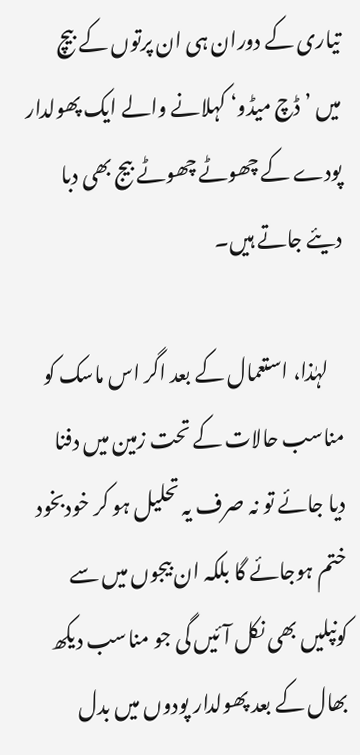تیاری کے دوران ہی ان پرتوں کے بیچ میں ’ڈچ میڈو‘ کہلانے والے ایک پھولدار پودے کے چھوٹے چھوٹے بیج بھی دبا دیئے جاتے ہیں۔

    لہٰذا، استعمال کے بعد اگر اس ماسک کو مناسب حالات کے تحت زمین میں دفنا دیا جائے تو نہ صرف یہ تحلیل ہو کر خودبخود ختم ہوجائے گا بلکہ ان بیجوں میں سے کونپلیں بھی نکل آئیں گی جو مناسب دیکھ بھال کے بعد پھولدار پودوں میں بدل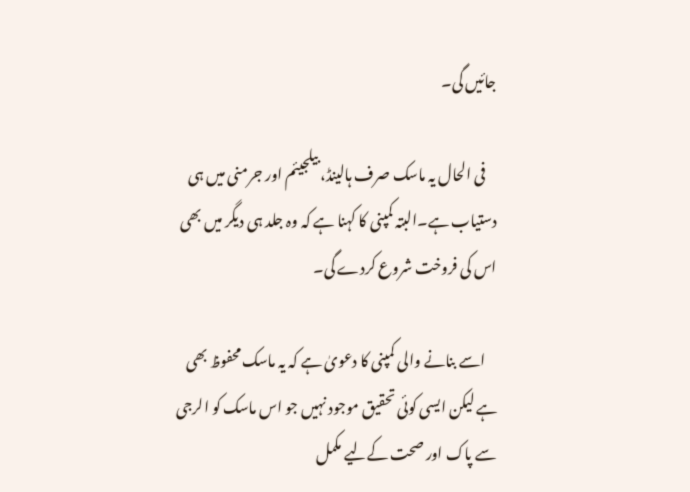جائیں گی۔

    فی الحال یہ ماسک صرف ہالینڈ، بیلجیئم اور جرمنی میں ہی دستیاب ہے۔البتہ کمپنی کا کہنا ہے کہ وہ جلد ہی دیگر میں بھی اس کی فروخت شروع کردے گی۔

    اسے بنانے والی کمپنی کا دعویٰ ہے کہ یہ ماسک محفوظ بھی ہے لیکن ایسی کوئی تحقیق موجود نہیں جو اس ماسک کو الرجی سے پاک اور صحت کےلیے مکمل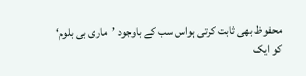محفوظ بھی ثابت کرتی ہواس سب کے باوجود ’ماری بی بلوم‘ کو ایک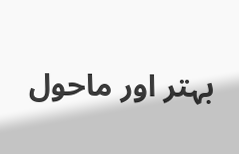بہتر اور ماحول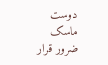دوست ماسک ضرور قرار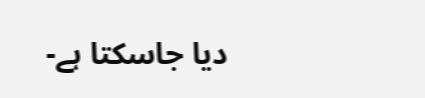دیا جاسکتا ہے-